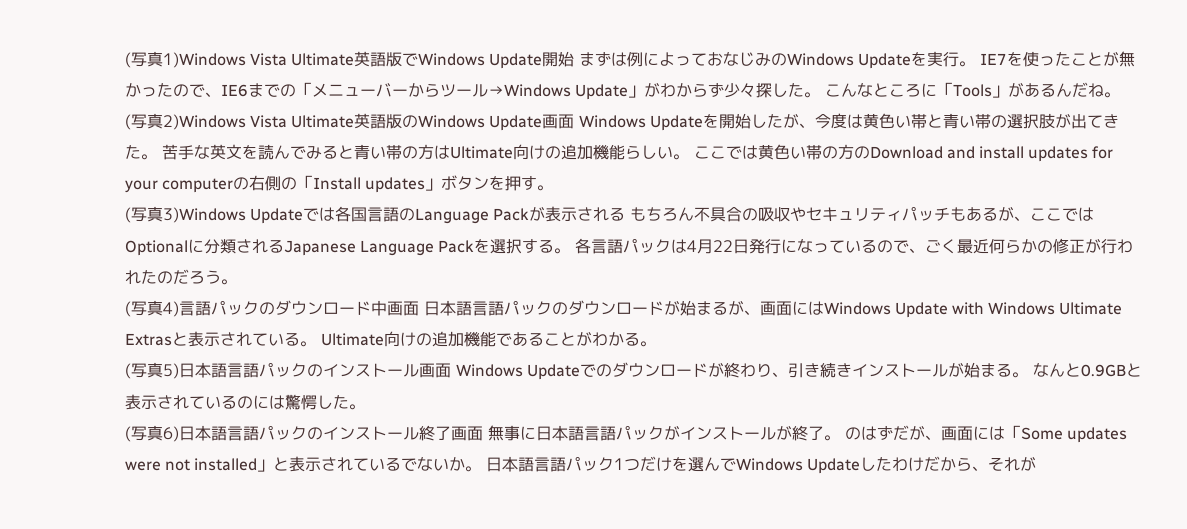(写真1)Windows Vista Ultimate英語版でWindows Update開始 まずは例によっておなじみのWindows Updateを実行。 IE7を使ったことが無かったので、IE6までの「メニューバーからツール→Windows Update」がわからず少々探した。 こんなところに「Tools」があるんだね。
(写真2)Windows Vista Ultimate英語版のWindows Update画面 Windows Updateを開始したが、今度は黄色い帯と青い帯の選択肢が出てきた。 苦手な英文を読んでみると青い帯の方はUltimate向けの追加機能らしい。 ここでは黄色い帯の方のDownload and install updates for your computerの右側の「Install updates」ボタンを押す。
(写真3)Windows Updateでは各国言語のLanguage Packが表示される もちろん不具合の吸収やセキュリティパッチもあるが、ここではOptionalに分類されるJapanese Language Packを選択する。 各言語パックは4月22日発行になっているので、ごく最近何らかの修正が行われたのだろう。
(写真4)言語パックのダウンロード中画面 日本語言語パックのダウンロードが始まるが、画面にはWindows Update with Windows Ultimate Extrasと表示されている。 Ultimate向けの追加機能であることがわかる。
(写真5)日本語言語パックのインストール画面 Windows Updateでのダウンロードが終わり、引き続きインストールが始まる。 なんと0.9GBと表示されているのには驚愕した。
(写真6)日本語言語パックのインストール終了画面 無事に日本語言語パックがインストールが終了。 のはずだが、画面には「Some updates were not installed」と表示されているでないか。 日本語言語パック1つだけを選んでWindows Updateしたわけだから、それが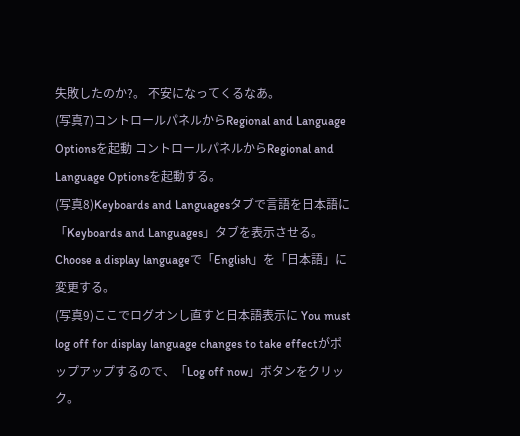失敗したのか?。 不安になってくるなあ。
(写真7)コントロールパネルからRegional and Language Optionsを起動 コントロールパネルからRegional and Language Optionsを起動する。
(写真8)Keyboards and Languagesタブで言語を日本語に 「Keyboards and Languages」タブを表示させる。 Choose a display languageで「English」を「日本語」に変更する。
(写真9)ここでログオンし直すと日本語表示に You must log off for display language changes to take effectがポップアップするので、「Log off now」ボタンをクリック。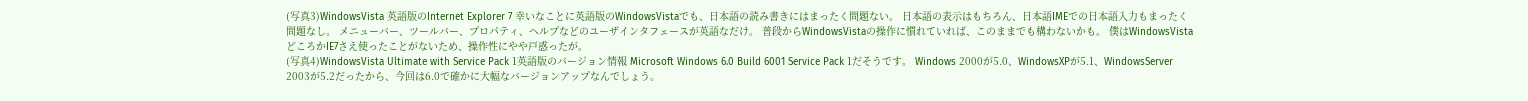(写真3)WindowsVista 英語版のInternet Explorer 7 幸いなことに英語版のWindowsVistaでも、日本語の読み書きにはまったく問題ない。 日本語の表示はもちろん、日本語IMEでの日本語入力もまったく問題なし。 メニューバー、ツールバー、プロパティ、ヘルプなどのユーザインタフェースが英語なだけ。 普段からWindowsVistaの操作に慣れていれば、このままでも構わないかも。 僕はWindowsVistaどころかIE7さえ使ったことがないため、操作性にやや戸惑ったが。
(写真4)WindowsVista Ultimate with Service Pack 1英語版のバージョン情報 Microsoft Windows 6.0 Build 6001 Service Pack 1だそうです。 Windows 2000が5.0、WindowsXPが5.1、WindowsServer 2003が5.2だったから、今回は6.0で確かに大幅なバージョンアップなんでしょう。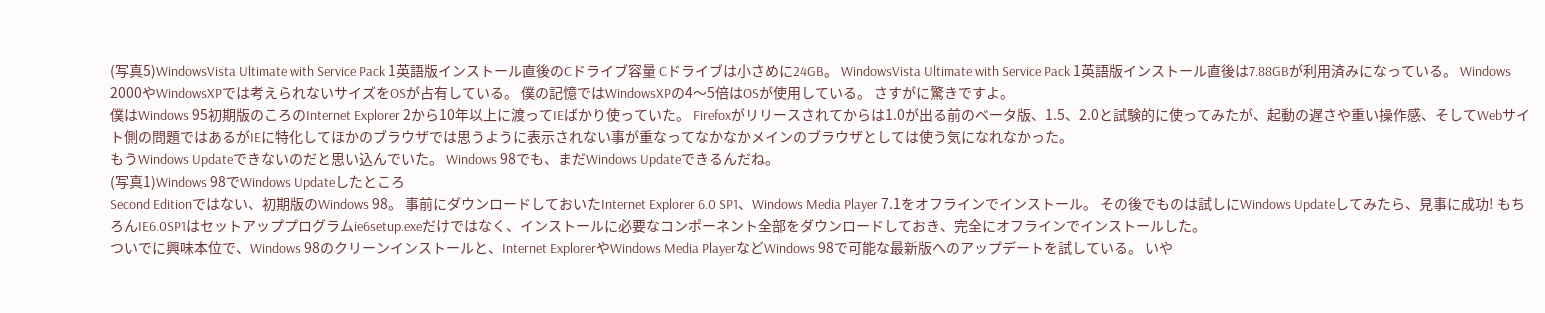(写真5)WindowsVista Ultimate with Service Pack 1英語版インストール直後のCドライブ容量 Cドライブは小さめに24GB。 WindowsVista Ultimate with Service Pack 1英語版インストール直後は7.88GBが利用済みになっている。 Windows 2000やWindowsXPでは考えられないサイズをOSが占有している。 僕の記憶ではWindowsXPの4〜5倍はOSが使用している。 さすがに驚きですよ。
僕はWindows 95初期版のころのInternet Explorer 2から10年以上に渡ってIEばかり使っていた。 Firefoxがリリースされてからは1.0が出る前のベータ版、1.5、2.0と試験的に使ってみたが、起動の遅さや重い操作感、そしてWebサイト側の問題ではあるがIEに特化してほかのブラウザでは思うように表示されない事が重なってなかなかメインのブラウザとしては使う気になれなかった。
もうWindows Updateできないのだと思い込んでいた。 Windows 98でも、まだWindows Updateできるんだね。
(写真1)Windows 98でWindows Updateしたところ
Second Editionではない、初期版のWindows 98。 事前にダウンロードしておいたInternet Explorer 6.0 SP1、Windows Media Player 7.1をオフラインでインストール。 その後でものは試しにWindows Updateしてみたら、見事に成功! もちろんIE6.0SP1はセットアッププログラムie6setup.exeだけではなく、インストールに必要なコンポーネント全部をダウンロードしておき、完全にオフラインでインストールした。
ついでに興味本位で、Windows 98のクリーンインストールと、Internet ExplorerやWindows Media PlayerなどWindows 98で可能な最新版へのアップデートを試している。 いや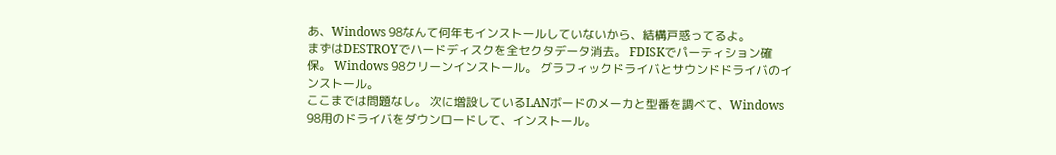あ、Windows 98なんて何年もインストールしていないから、結構戸惑ってるよ。
まずはDESTROYでハードディスクを全セクタデータ消去。 FDISKでパーティション確保。 Windows 98クリーンインストール。 グラフィックドライバとサウンドドライバのインストール。
ここまでは問題なし。 次に増設しているLANボードのメーカと型番を調べて、Windows 98用のドライバをダウンロードして、インストール。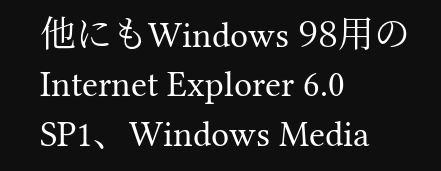他にもWindows 98用のInternet Explorer 6.0 SP1、Windows Media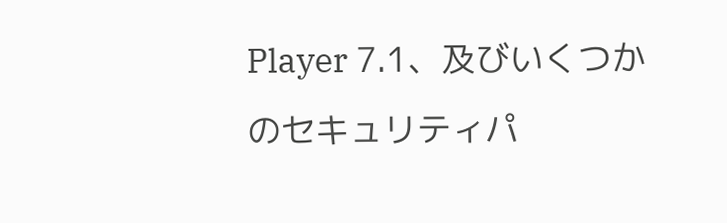Player 7.1、及びいくつかのセキュリティパ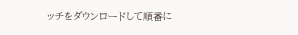ッチをダウンロードして順番に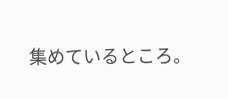集めているところ。